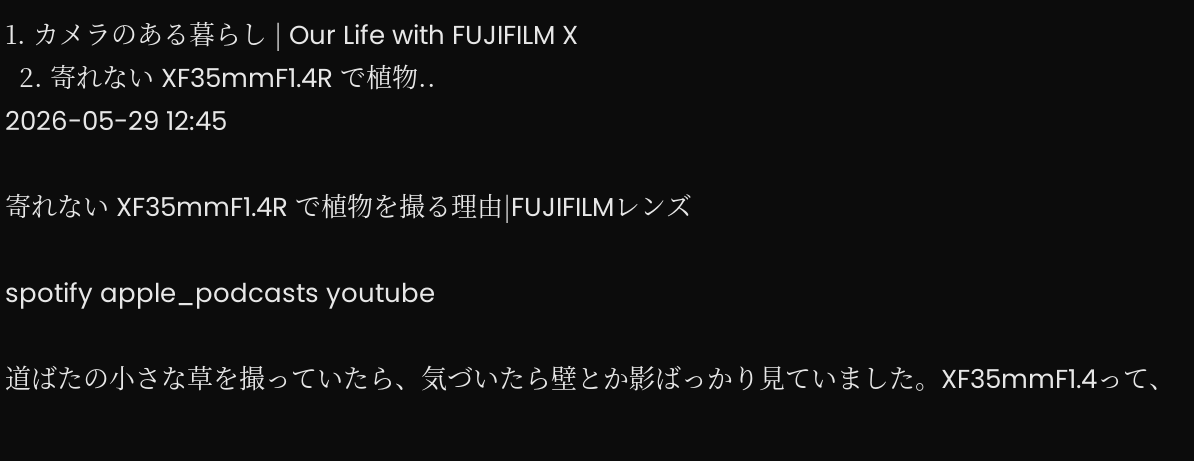1. カメラのある暮らし | Our Life with FUJIFILM X
  2. 寄れない XF35mmF1.4R で植物..
2026-05-29 12:45

寄れない XF35mmF1.4R で植物を撮る理由|FUJIFILMレンズ

spotify apple_podcasts youtube

道ばたの小さな草を撮っていたら、気づいたら壁とか影ばっかり見ていました。XF35mmF1.4って、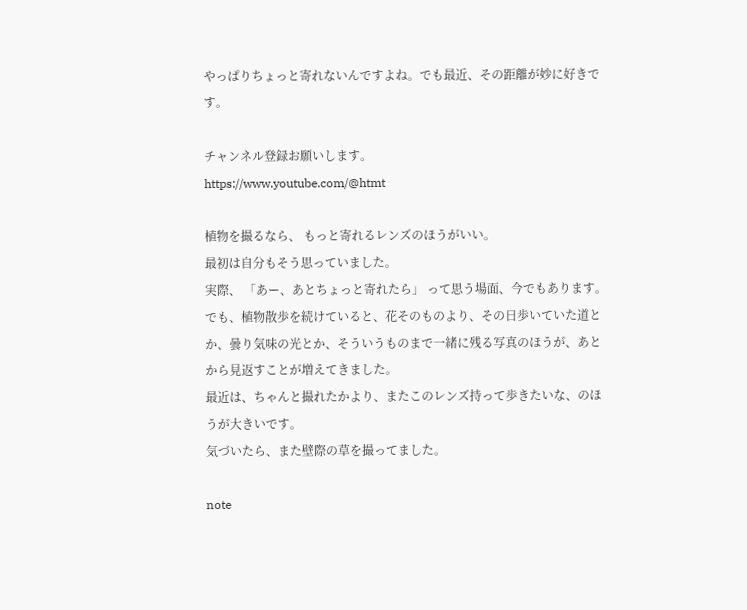やっぱりちょっと寄れないんですよね。でも最近、その距離が妙に好きです。

チャンネル登録お願いします。
https://www.youtube.com/@htmt

植物を撮るなら、 もっと寄れるレンズのほうがいい。
最初は自分もそう思っていました。
実際、 「あー、あとちょっと寄れたら」 って思う場面、今でもあります。
でも、植物散歩を続けていると、花そのものより、その日歩いていた道とか、曇り気味の光とか、そういうものまで一緒に残る写真のほうが、あとから見返すことが増えてきました。
最近は、ちゃんと撮れたかより、またこのレンズ持って歩きたいな、のほうが大きいです。
気づいたら、また壁際の草を撮ってました。

note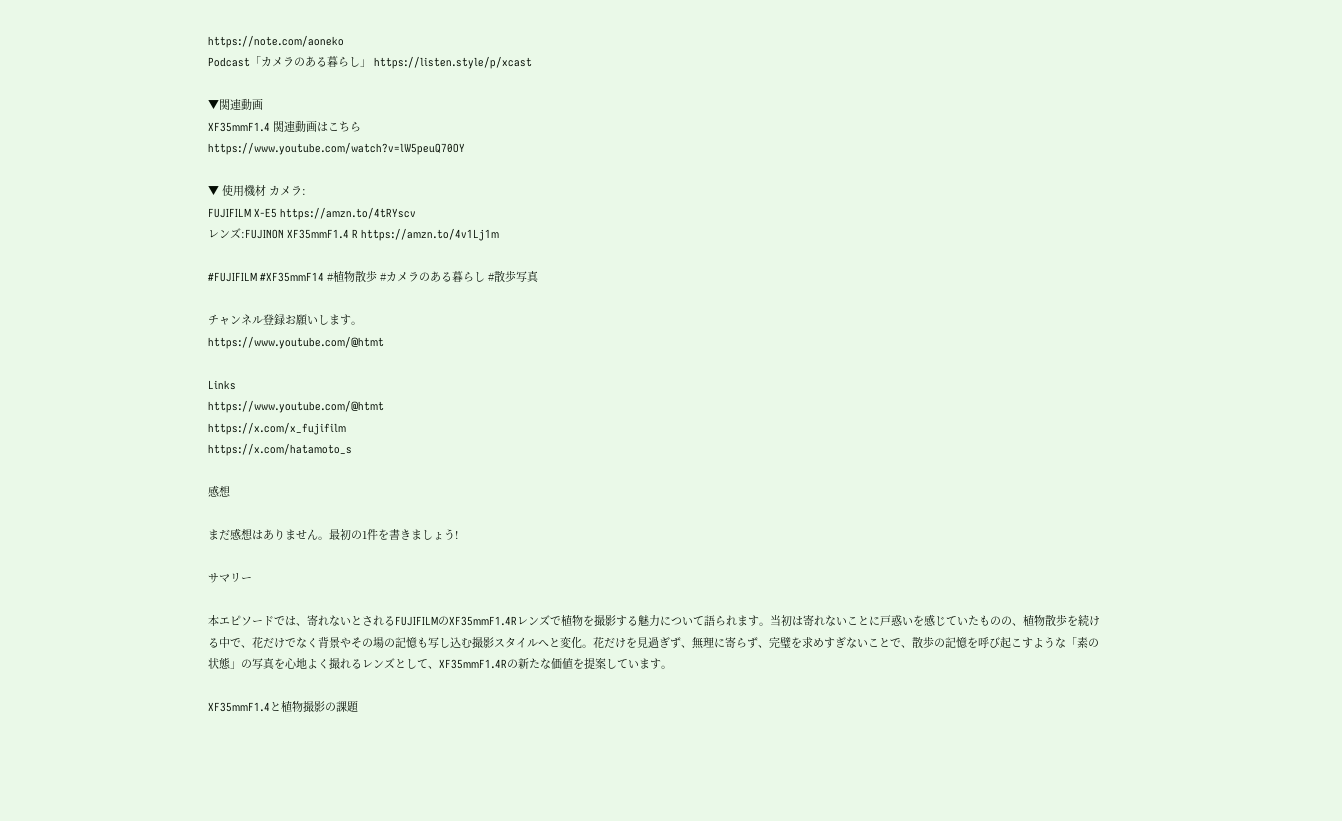https://note.com/aoneko
Podcast「カメラのある暮らし」 https://listen.style/p/xcast

▼関連動画
XF35mmF1.4 関連動画はこちら
https://www.youtube.com/watch?v=lW5peuQ70OY

▼ 使用機材 カメラ:
FUJIFILM X-E5 https://amzn.to/4tRYscv
レンズ:FUJINON XF35mmF1.4 R https://amzn.to/4v1Lj1m

#FUJIFILM #XF35mmF14 #植物散歩 #カメラのある暮らし #散歩写真

チャンネル登録お願いします。
https://www.youtube.com/@htmt

Links
https://www.youtube.com/@htmt
https://x.com/x_fujifilm
https://x.com/hatamoto_s

感想

まだ感想はありません。最初の1件を書きましょう!

サマリー

本エピソードでは、寄れないとされるFUJIFILMのXF35mmF1.4Rレンズで植物を撮影する魅力について語られます。当初は寄れないことに戸惑いを感じていたものの、植物散歩を続ける中で、花だけでなく背景やその場の記憶も写し込む撮影スタイルへと変化。花だけを見過ぎず、無理に寄らず、完璧を求めすぎないことで、散歩の記憶を呼び起こすような「素の状態」の写真を心地よく撮れるレンズとして、XF35mmF1.4Rの新たな価値を提案しています。

XF35mmF1.4と植物撮影の課題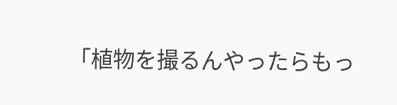「植物を撮るんやったらもっ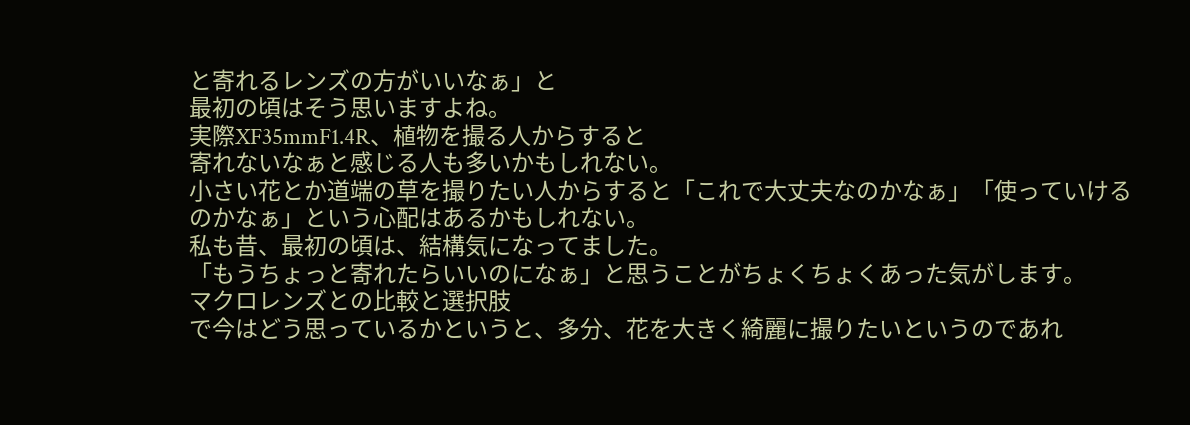と寄れるレンズの方がいいなぁ」と
最初の頃はそう思いますよね。
実際XF35mmF1.4R、植物を撮る人からすると
寄れないなぁと感じる人も多いかもしれない。
小さい花とか道端の草を撮りたい人からすると「これで大丈夫なのかなぁ」「使っていけるのかなぁ」という心配はあるかもしれない。
私も昔、最初の頃は、結構気になってました。
「もうちょっと寄れたらいいのになぁ」と思うことがちょくちょくあった気がします。
マクロレンズとの比較と選択肢
で今はどう思っているかというと、多分、花を大きく綺麗に撮りたいというのであれ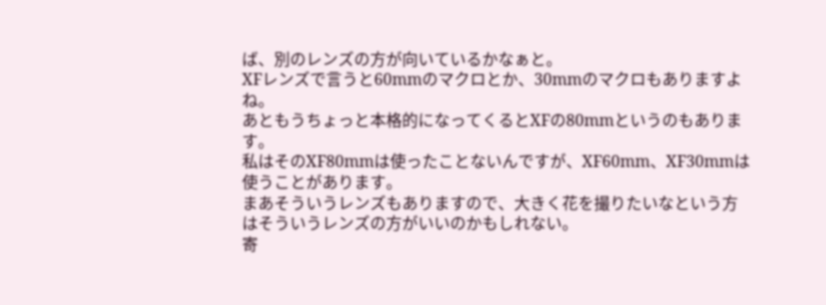ば、別のレンズの方が向いているかなぁと。
XFレンズで言うと60mmのマクロとか、30mmのマクロもありますよね。
あともうちょっと本格的になってくるとXFの80mmというのもあります。
私はそのXF80mmは使ったことないんですが、XF60mm、XF30mmは使うことがあります。
まあそういうレンズもありますので、大きく花を撮りたいなという方はそういうレンズの方がいいのかもしれない。
寄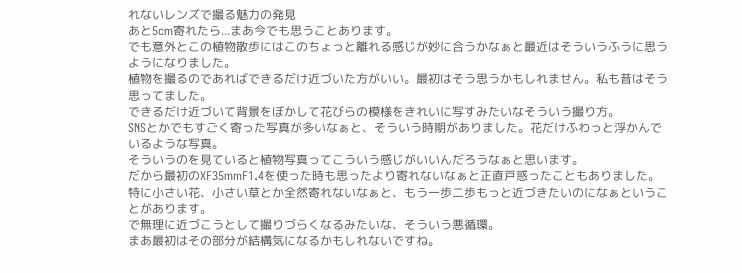れないレンズで撮る魅力の発見
あと5cm寄れたら...まあ今でも思うことあります。
でも意外とこの植物散歩にはこのちょっと離れる感じが妙に合うかなぁと最近はそういうふうに思うようになりました。
植物を撮るのであればできるだけ近づいた方がいい。最初はそう思うかもしれません。私も昔はそう思ってました。
できるだけ近づいて背景をぼかして花びらの模様をきれいに写すみたいなそういう撮り方。
SNSとかでもすごく寄った写真が多いなぁと、そういう時期がありました。花だけふわっと浮かんでいるような写真。
そういうのを見ていると植物写真ってこういう感じがいいんだろうなぁと思います。
だから最初のXF35mmF1.4を使った時も思ったより寄れないなぁと正直戸惑ったこともありました。
特に小さい花、小さい草とか全然寄れないなぁと、もう一歩二歩もっと近づきたいのになぁということがあります。
で無理に近づこうとして撮りづらくなるみたいな、そういう悪循環。
まあ最初はその部分が結構気になるかもしれないですね。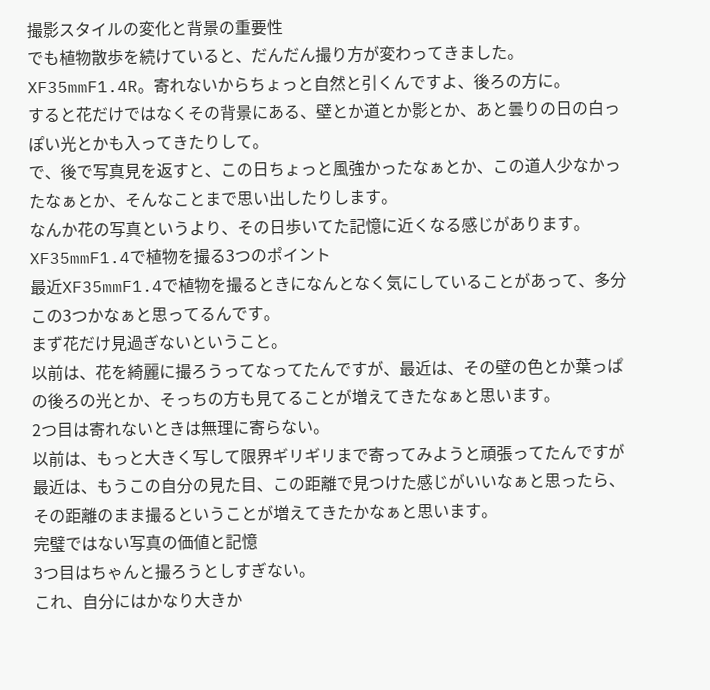撮影スタイルの変化と背景の重要性
でも植物散歩を続けていると、だんだん撮り方が変わってきました。
XF35mmF1.4R。寄れないからちょっと自然と引くんですよ、後ろの方に。
すると花だけではなくその背景にある、壁とか道とか影とか、あと曇りの日の白っぽい光とかも入ってきたりして。
で、後で写真見を返すと、この日ちょっと風強かったなぁとか、この道人少なかったなぁとか、そんなことまで思い出したりします。
なんか花の写真というより、その日歩いてた記憶に近くなる感じがあります。
XF35mmF1.4で植物を撮る3つのポイント
最近XF35mmF1.4で植物を撮るときになんとなく気にしていることがあって、多分この3つかなぁと思ってるんです。
まず花だけ見過ぎないということ。
以前は、花を綺麗に撮ろうってなってたんですが、最近は、その壁の色とか葉っぱの後ろの光とか、そっちの方も見てることが増えてきたなぁと思います。
2つ目は寄れないときは無理に寄らない。
以前は、もっと大きく写して限界ギリギリまで寄ってみようと頑張ってたんですが
最近は、もうこの自分の見た目、この距離で見つけた感じがいいなぁと思ったら、その距離のまま撮るということが増えてきたかなぁと思います。
完璧ではない写真の価値と記憶
3つ目はちゃんと撮ろうとしすぎない。
これ、自分にはかなり大きか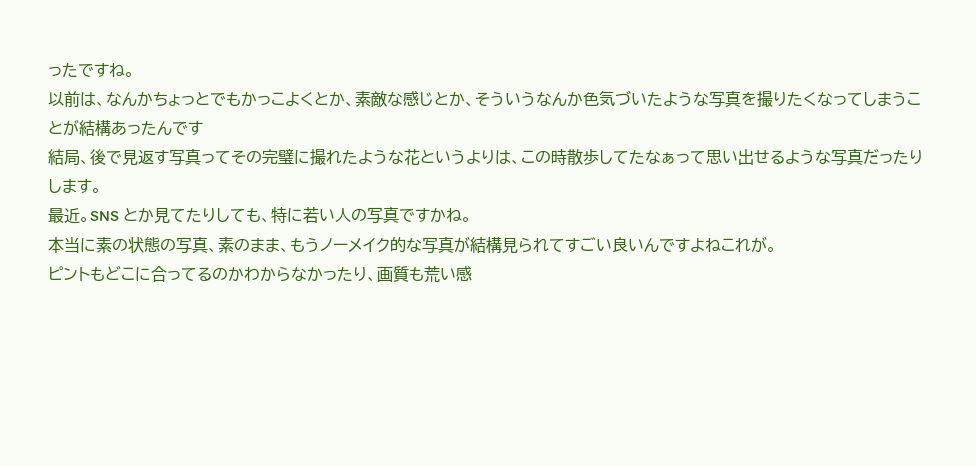ったですね。
以前は、なんかちょっとでもかっこよくとか、素敵な感じとか、そういうなんか色気づいたような写真を撮りたくなってしまうことが結構あったんです
結局、後で見返す写真ってその完璧に撮れたような花というよりは、この時散歩してたなぁって思い出せるような写真だったりします。
最近。SNS とか見てたりしても、特に若い人の写真ですかね。
本当に素の状態の写真、素のまま、もうノーメイク的な写真が結構見られてすごい良いんですよねこれが。
ピントもどこに合ってるのかわからなかったり、画質も荒い感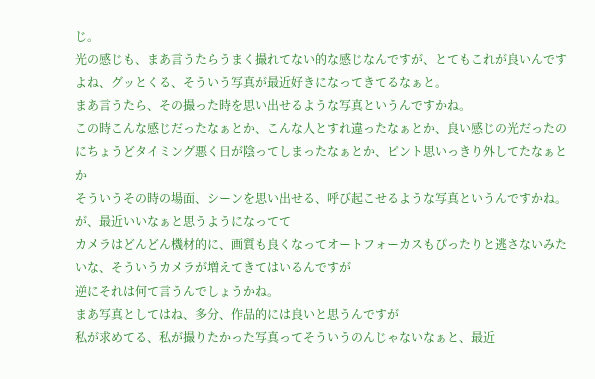じ。
光の感じも、まあ言うたらうまく撮れてない的な感じなんですが、とてもこれが良いんですよね、グッとくる、そういう写真が最近好きになってきてるなぁと。
まあ言うたら、その撮った時を思い出せるような写真というんですかね。
この時こんな感じだったなぁとか、こんな人とすれ違ったなぁとか、良い感じの光だったのにちょうどタイミング悪く日が陰ってしまったなぁとか、ピント思いっきり外してたなぁとか
そういうその時の場面、シーンを思い出せる、呼び起こせるような写真というんですかね。
が、最近いいなぁと思うようになってて
カメラはどんどん機材的に、画質も良くなってオートフォーカスもぴったりと逃さないみたいな、そういうカメラが増えてきてはいるんですが
逆にそれは何て言うんでしょうかね。
まあ写真としてはね、多分、作品的には良いと思うんですが
私が求めてる、私が撮りたかった写真ってそういうのんじゃないなぁと、最近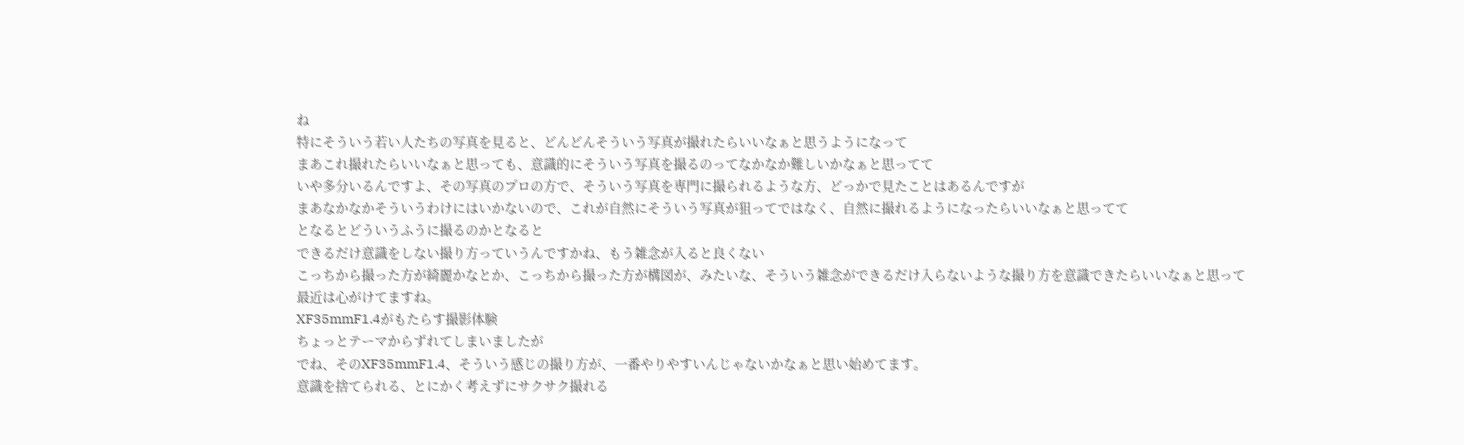ね
特にそういう若い人たちの写真を見ると、どんどんそういう写真が撮れたらいいなぁと思うようになって
まあこれ撮れたらいいなぁと思っても、意識的にそういう写真を撮るのってなかなか難しいかなぁと思ってて
いや多分いるんですよ、その写真のプロの方で、そういう写真を専門に撮られるような方、どっかで見たことはあるんですが
まあなかなかそういうわけにはいかないので、これが自然にそういう写真が狙ってではなく、自然に撮れるようになったらいいなぁと思ってて
となるとどういうふうに撮るのかとなると
できるだけ意識をしない撮り方っていうんですかね、もう雑念が入ると良くない
こっちから撮った方が綺麗かなとか、こっちから撮った方が構図が、みたいな、そういう雑念ができるだけ入らないような撮り方を意識できたらいいなぁと思って
最近は心がけてますね。
XF35mmF1.4がもたらす撮影体験
ちょっとテーマからずれてしまいましたが
でね、そのXF35mmF1.4、そういう感じの撮り方が、一番やりやすいんじゃないかなぁと思い始めてます。
意識を捨てられる、とにかく考えずにサクサク撮れる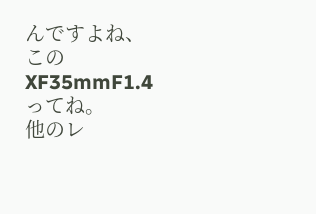んですよね、このXF35mmF1.4ってね。
他のレ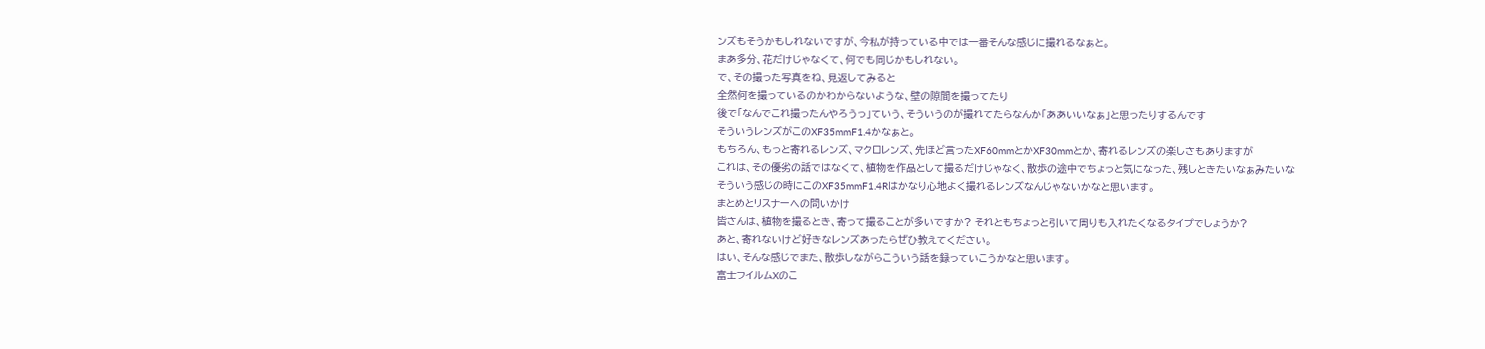ンズもそうかもしれないですが、今私が持っている中では一番そんな感じに撮れるなぁと。
まあ多分、花だけじゃなくて、何でも同じかもしれない。
で、その撮った写真をね、見返してみると
全然何を撮っているのかわからないような、壁の隙間を撮ってたり
後で「なんでこれ撮ったんやろうっ」ていう、そういうのが撮れてたらなんか「ああいいなぁ」と思ったりするんです
そういうレンズがこのXF35mmF1.4かなぁと。
もちろん、もっと寄れるレンズ、マクロレンズ、先ほど言ったXF60mmとかXF30mmとか、寄れるレンズの楽しさもありますが
これは、その優劣の話ではなくて、植物を作品として撮るだけじゃなく、散歩の途中でちょっと気になった、残しときたいなぁみたいな
そういう感じの時にこのXF35mmF1.4Rはかなり心地よく撮れるレンズなんじゃないかなと思います。
まとめとリスナーへの問いかけ
皆さんは、植物を撮るとき、寄って撮ることが多いですか? それともちょっと引いて周りも入れたくなるタイプでしょうか?
あと、寄れないけど好きなレンズあったらぜひ教えてください。
はい、そんな感じでまた、散歩しながらこういう話を録っていこうかなと思います。
富士フイルムXのこ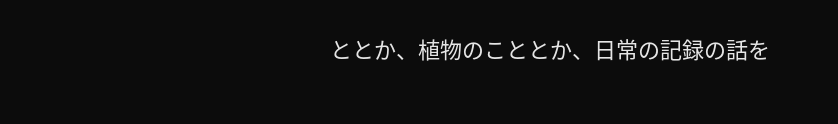ととか、植物のこととか、日常の記録の話を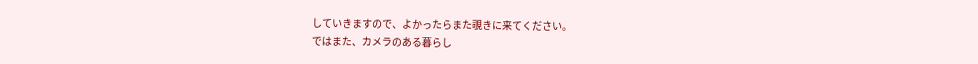していきますので、よかったらまた覗きに来てください。
ではまた、カメラのある暮らし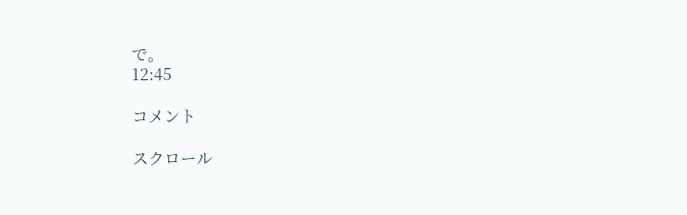で。
12:45

コメント

スクロール